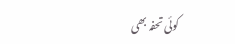کوئی تحفہ بھی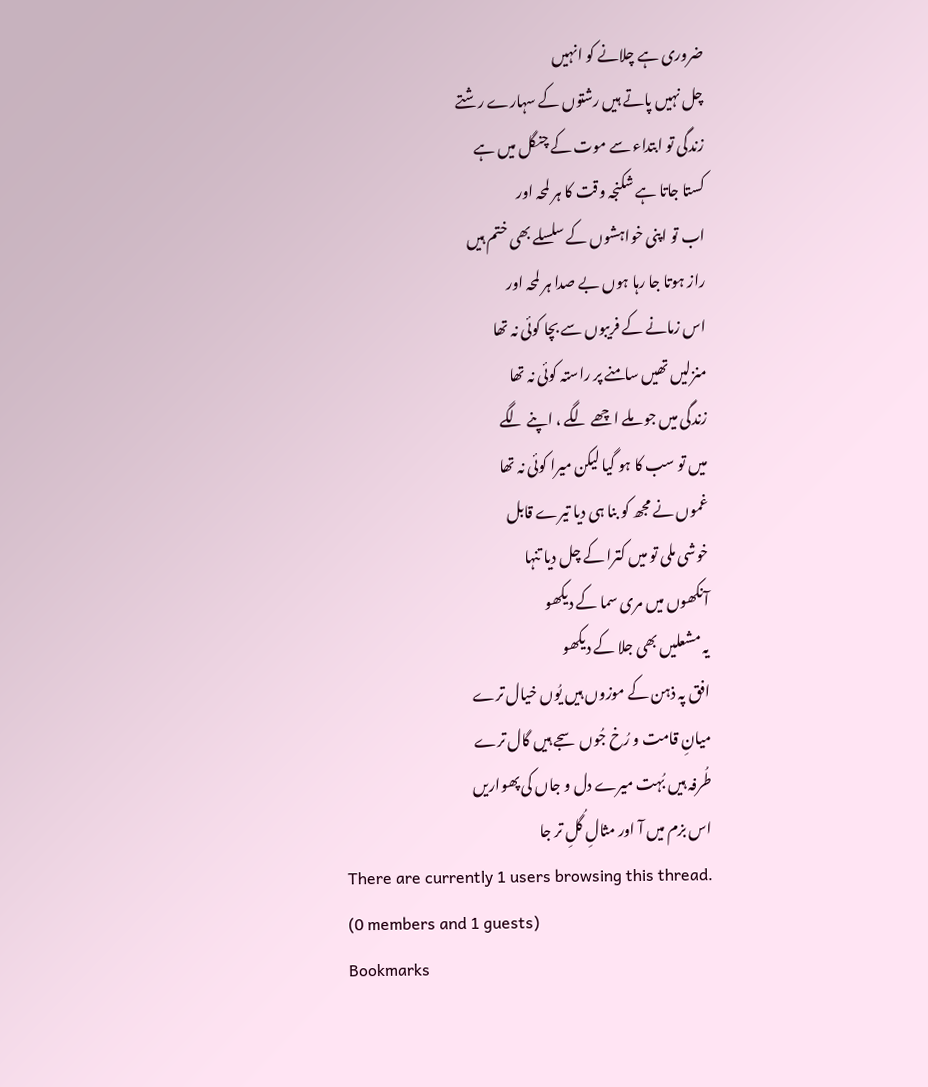ضروری ہے چلانے کو انہیں
چل نہیں پاتے ہیں رشتوں کے سہارے رشتے
زندگی تو ابتداء سے موت کے چنگل میں ہے
کستا جاتا ہے شکنجہ وقت کا ہر لمحہ اور
اب تو اپنی خواہشوں کے سلسلے بھی ختم ہیں
راز ہوتا جا رہا ہوں بے صدا ہر لمحہ اور
اس زمانے کے فریبوں سے بچا کوئی نہ تھا
منزلیں تھیں سامنے پر راستہ کوئی نہ تھا
زندگی میں جو ملے اچھے لگے ، اپنے لگے
میں تو سب کا ہو گیا لیکن میرا کوئی نہ تھا
غموں نے مجھ کو بنا ہی دیا تیرے قابل
خوشی ملی تو میں کترا کے چل دیا تنہا
آنکھوں میں مری سما کے دیکھو
یہ مشعلیں بھی جلا کے دیکھو
افق پہ ذہن کے موزوں ہیں یُوں خیال ترے
میانِ قامت و رُخ جُوں سجے ہیں گال ترے
طُرفہ ہیں بُہت میرے دل و جاں کی پھواریں
اس بزم میں آ اور مثالِ گُلِ تر جا
There are currently 1 users browsing this thread. (0 members and 1 guests)
Bookmarks